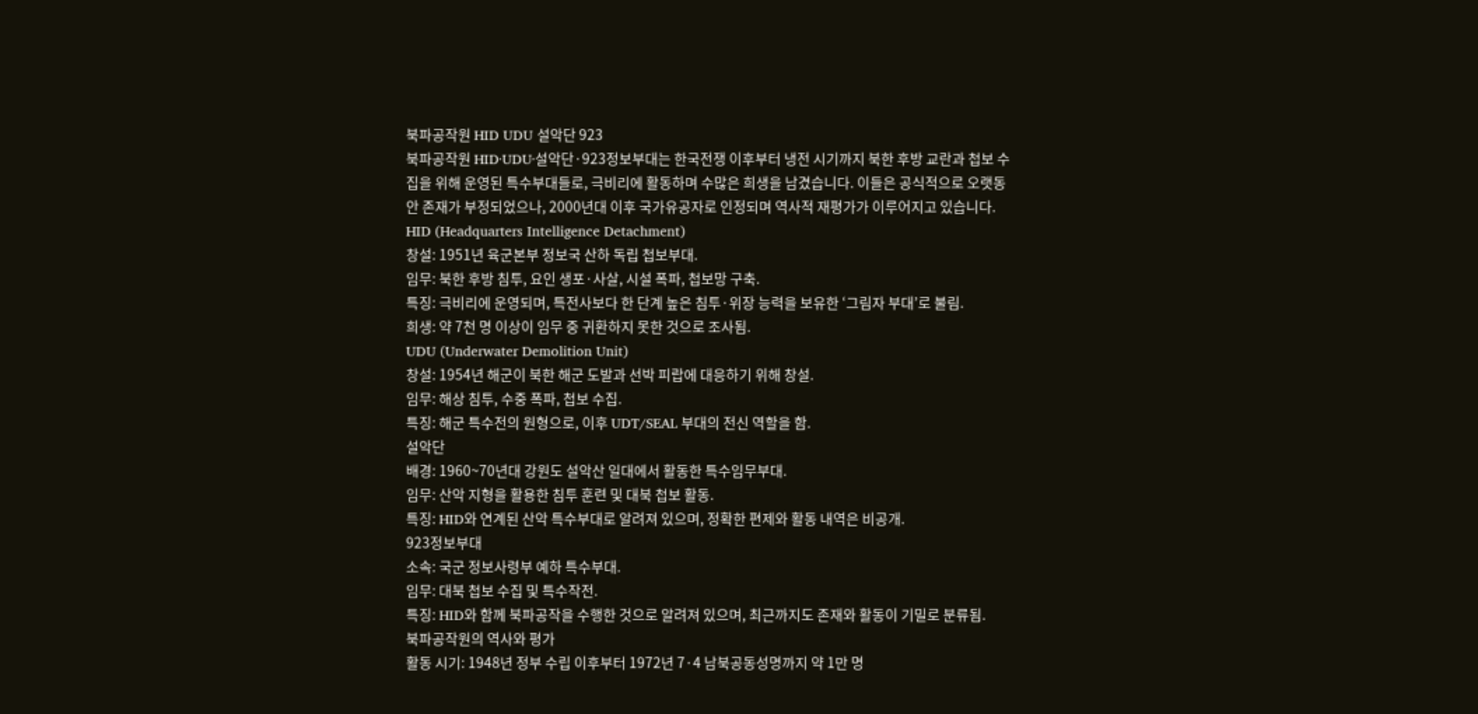북파공작원 HID UDU 설악단 923
북파공작원 HID·UDU·설악단·923정보부대는 한국전쟁 이후부터 냉전 시기까지 북한 후방 교란과 첩보 수집을 위해 운영된 특수부대들로, 극비리에 활동하며 수많은 희생을 남겼습니다. 이들은 공식적으로 오랫동안 존재가 부정되었으나, 2000년대 이후 국가유공자로 인정되며 역사적 재평가가 이루어지고 있습니다.
HID (Headquarters Intelligence Detachment)
창설: 1951년 육군본부 정보국 산하 독립 첩보부대.
임무: 북한 후방 침투, 요인 생포·사살, 시설 폭파, 첩보망 구축.
특징: 극비리에 운영되며, 특전사보다 한 단계 높은 침투·위장 능력을 보유한 ‘그림자 부대’로 불림.
희생: 약 7천 명 이상이 임무 중 귀환하지 못한 것으로 조사됨.
UDU (Underwater Demolition Unit)
창설: 1954년 해군이 북한 해군 도발과 선박 피랍에 대응하기 위해 창설.
임무: 해상 침투, 수중 폭파, 첩보 수집.
특징: 해군 특수전의 원형으로, 이후 UDT/SEAL 부대의 전신 역할을 함.
설악단
배경: 1960~70년대 강원도 설악산 일대에서 활동한 특수임무부대.
임무: 산악 지형을 활용한 침투 훈련 및 대북 첩보 활동.
특징: HID와 연계된 산악 특수부대로 알려져 있으며, 정확한 편제와 활동 내역은 비공개.
923정보부대
소속: 국군 정보사령부 예하 특수부대.
임무: 대북 첩보 수집 및 특수작전.
특징: HID와 함께 북파공작을 수행한 것으로 알려져 있으며, 최근까지도 존재와 활동이 기밀로 분류됨.
북파공작원의 역사와 평가
활동 시기: 1948년 정부 수립 이후부터 1972년 7·4 남북공동성명까지 약 1만 명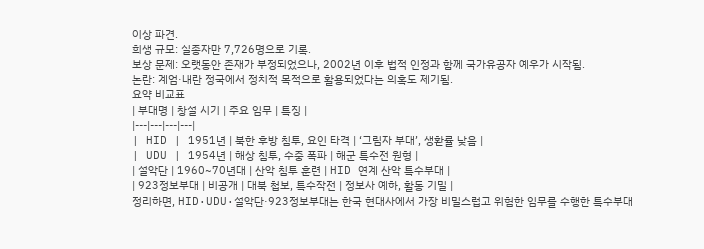이상 파견.
희생 규모: 실종자만 7,726명으로 기록.
보상 문제: 오랫동안 존재가 부정되었으나, 2002년 이후 법적 인정과 함께 국가유공자 예우가 시작됨.
논란: 계엄·내란 정국에서 정치적 목적으로 활용되었다는 의혹도 제기됨.
요약 비교표
| 부대명 | 창설 시기 | 주요 임무 | 특징 |
|---|---|---|---|
| HID | 1951년 | 북한 후방 침투, 요인 타격 | ‘그림자 부대’, 생환률 낮음 |
| UDU | 1954년 | 해상 침투, 수중 폭파 | 해군 특수전 원형 |
| 설악단 | 1960~70년대 | 산악 침투 훈련 | HID 연계 산악 특수부대 |
| 923정보부대 | 비공개 | 대북 첩보, 특수작전 | 정보사 예하, 활동 기밀 |
정리하면, HID·UDU·설악단·923정보부대는 한국 현대사에서 가장 비밀스럽고 위험한 임무를 수행한 특수부대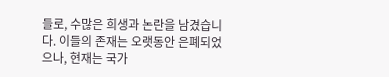들로, 수많은 희생과 논란을 남겼습니다. 이들의 존재는 오랫동안 은폐되었으나, 현재는 국가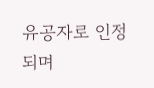유공자로 인정되며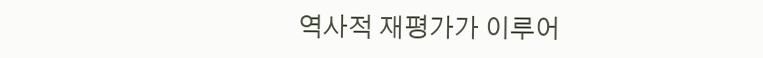역사적 재평가가 이루어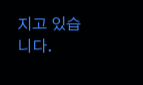지고 있습니다.